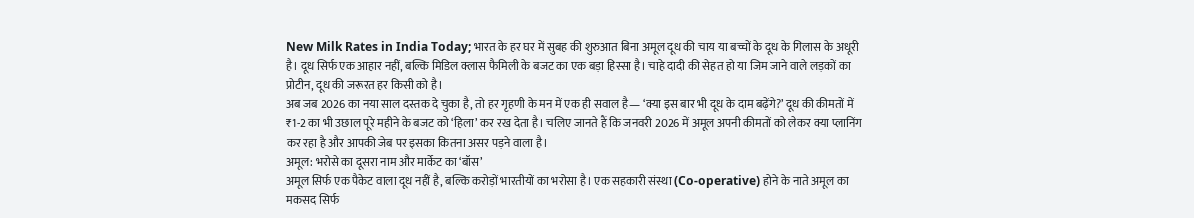New Milk Rates in India Today; भारत के हर घर में सुबह की शुरुआत बिना अमूल दूध की चाय या बच्चों के दूध के गिलास के अधूरी है। दूध सिर्फ एक आहार नहीं, बल्कि मिडिल क्लास फैमिली के बजट का एक बड़ा हिस्सा है। चाहे दादी की सेहत हो या जिम जाने वाले लड़कों का प्रोटीन, दूध की जरूरत हर किसी को है।
अब जब 2026 का नया साल दस्तक दे चुका है, तो हर गृहणी के मन में एक ही सवाल है— ‘क्या इस बार भी दूध के दाम बढ़ेंगे?’ दूध की कीमतों में ₹1-2 का भी उछाल पूरे महीने के बजट को ‘हिला’ कर रख देता है। चलिए जानते हैं कि जनवरी 2026 में अमूल अपनी कीमतों को लेकर क्या प्लानिंग कर रहा है और आपकी जेब पर इसका कितना असर पड़ने वाला है।
अमूल: भरोसे का दूसरा नाम और मार्केट का ‘बॉस’
अमूल सिर्फ एक पैकेट वाला दूध नहीं है, बल्कि करोड़ों भारतीयों का भरोसा है। एक सहकारी संस्था (Co-operative) होने के नाते अमूल का मकसद सिर्फ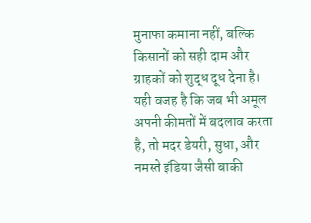मुनाफा कमाना नहीं, बल्कि किसानों को सही दाम और ग्राहकों को शुद्ध दूध देना है। यही वजह है कि जब भी अमूल अपनी कीमतों में बदलाव करता है, तो मदर डेयरी, सुधा, और नमस्ते इंडिया जैसी बाकी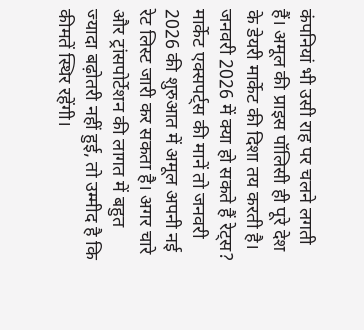कंपनियां भी उसी राह पर चलने लगती हैं। अमूल की प्राइस पॉलिसी ही पूरे देश के डेयरी मार्केट की दिशा तय करती है।
जनवरी 2026 में क्या हो सकते हैं रेट्स?
मार्केट एक्सपर्ट्स की मानें तो जनवरी 2026 की शुरुआत में अमूल अपनी नई रेट लिस्ट जारी कर सकता है। अगर चारे और ट्रांसपोर्टेशन की लागत में बहुत ज्यादा बढ़ोतरी नहीं हुई, तो उम्मीद है कि कीमतें स्थिर रहेंगी।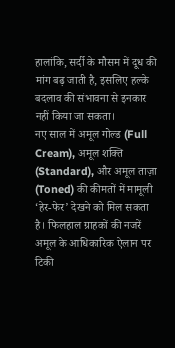हालांकि, सर्दी के मौसम में दूध की मांग बढ़ जाती है, इसलिए हल्के बदलाव की संभावना से इनकार नहीं किया जा सकता।
नए साल में अमूल गोल्ड (Full Cream), अमूल शक्ति (Standard), और अमूल ताज़ा (Toned) की कीमतों में मामूली ‘हेर-फेर’ देखने को मिल सकता है। फिलहाल ग्राहकों की नजरें अमूल के आधिकारिक ऐलान पर टिकी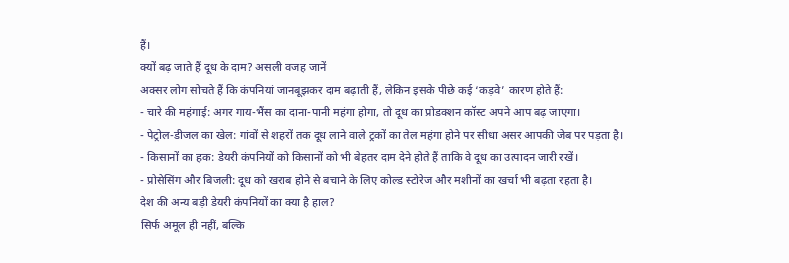हैं।
क्यों बढ़ जाते हैं दूध के दाम? असली वजह जानें
अक्सर लोग सोचते हैं कि कंपनियां जानबूझकर दाम बढ़ाती हैं, लेकिन इसके पीछे कई ‘कड़वे’ कारण होते हैं:
- चारे की महंगाई: अगर गाय-भैंस का दाना-पानी महंगा होगा, तो दूध का प्रोडक्शन कॉस्ट अपने आप बढ़ जाएगा।
- पेट्रोल-डीजल का खेल: गांवों से शहरों तक दूध लाने वाले ट्रकों का तेल महंगा होने पर सीधा असर आपकी जेब पर पड़ता है।
- किसानों का हक: डेयरी कंपनियों को किसानों को भी बेहतर दाम देने होते हैं ताकि वे दूध का उत्पादन जारी रखें।
- प्रोसेसिंग और बिजली: दूध को खराब होने से बचाने के लिए कोल्ड स्टोरेज और मशीनों का खर्चा भी बढ़ता रहता है।
देश की अन्य बड़ी डेयरी कंपनियों का क्या है हाल?
सिर्फ अमूल ही नहीं, बल्कि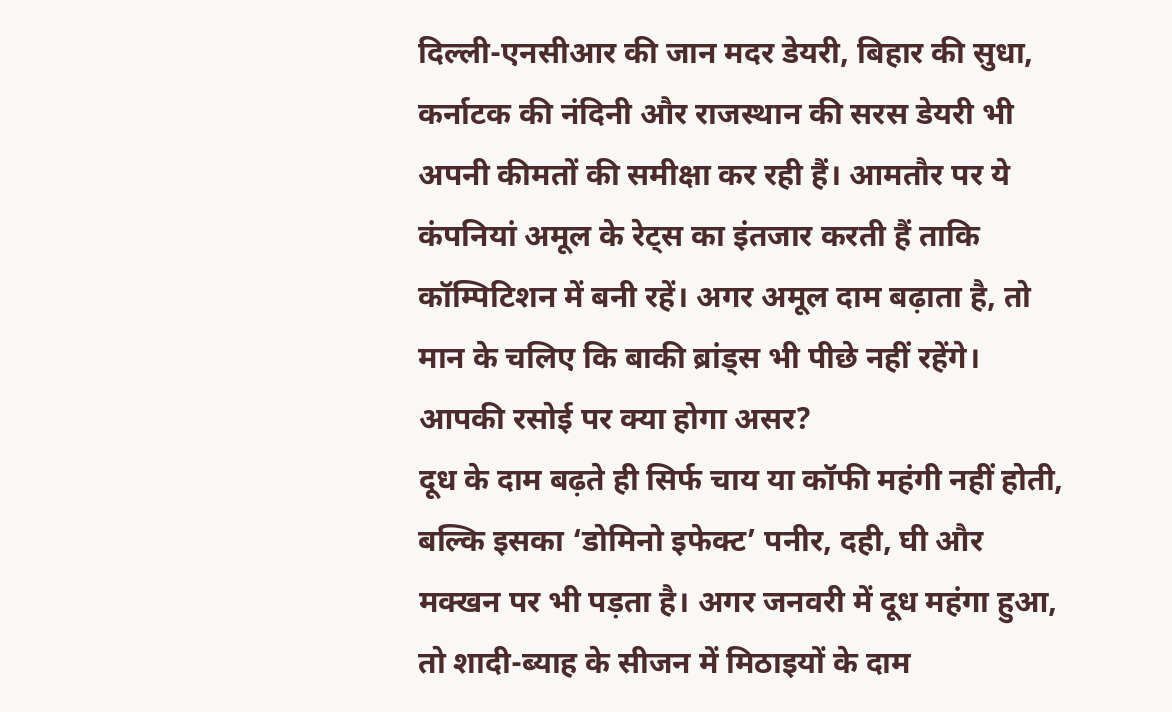दिल्ली-एनसीआर की जान मदर डेयरी, बिहार की सुधा, कर्नाटक की नंदिनी और राजस्थान की सरस डेयरी भी अपनी कीमतों की समीक्षा कर रही हैं। आमतौर पर ये कंपनियां अमूल के रेट्स का इंतजार करती हैं ताकि कॉम्पिटिशन में बनी रहें। अगर अमूल दाम बढ़ाता है, तो मान के चलिए कि बाकी ब्रांड्स भी पीछे नहीं रहेंगे।
आपकी रसोई पर क्या होगा असर?
दूध के दाम बढ़ते ही सिर्फ चाय या कॉफी महंगी नहीं होती, बल्कि इसका ‘डोमिनो इफेक्ट’ पनीर, दही, घी और मक्खन पर भी पड़ता है। अगर जनवरी में दूध महंगा हुआ, तो शादी-ब्याह के सीजन में मिठाइयों के दाम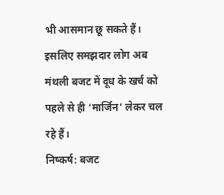भी आसमान छू सकते हैं। इसलिए समझदार लोग अब मंथली बजट में दूध के खर्च को पहले से ही ‘मार्जिन’ लेकर चल रहे हैं।
निष्कर्ष: बजट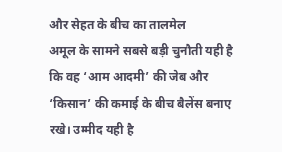और सेहत के बीच का तालमेल
अमूल के सामने सबसे बड़ी चुनौती यही है कि वह ‘आम आदमी’ की जेब और ‘किसान’ की कमाई के बीच बैलेंस बनाए रखे। उम्मीद यही है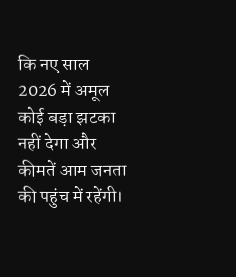कि नए साल 2026 में अमूल कोई बड़ा झटका नहीं देगा और कीमतें आम जनता की पहुंच में रहेंगी।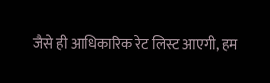जैसे ही आधिकारिक रेट लिस्ट आएगी, हम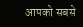आपको सबसे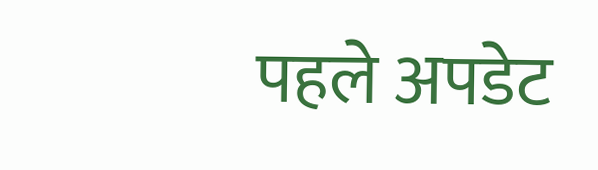पहले अपडेट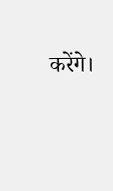करेंगे।